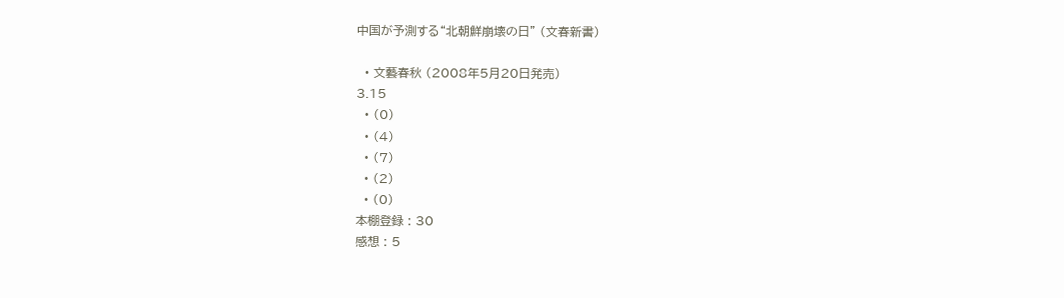中国が予測する“北朝鮮崩壊の日” (文春新書)

  • 文藝春秋 (2008年5月20日発売)
3.15
  • (0)
  • (4)
  • (7)
  • (2)
  • (0)
本棚登録 : 30
感想 : 5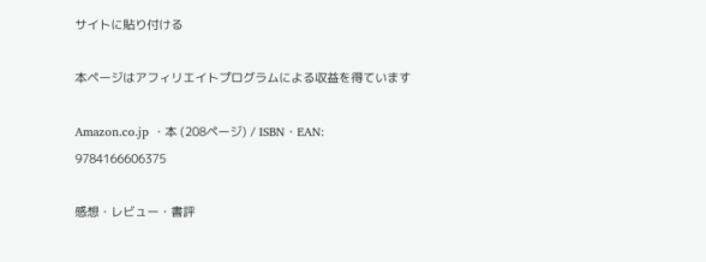サイトに貼り付ける

本ページはアフィリエイトプログラムによる収益を得ています

Amazon.co.jp ・本 (208ページ) / ISBN・EAN: 9784166606375

感想・レビュー・書評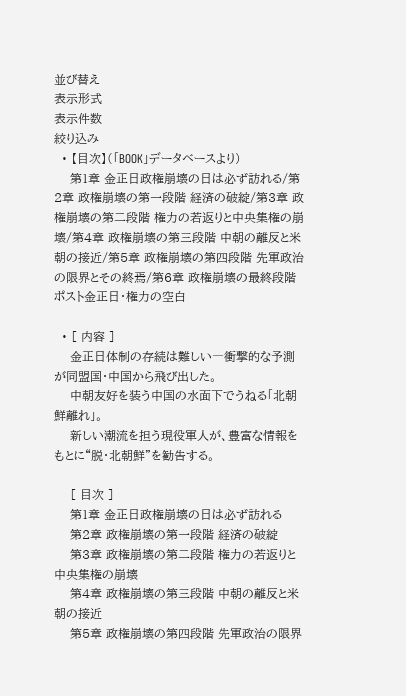並び替え
表示形式
表示件数
絞り込み
  • 【目次】(「BOOK」データベースより)
    第1章 金正日政権崩壊の日は必ず訪れる/第2章 政権崩壊の第一段階 経済の破綻/第3章 政権崩壊の第二段階 権力の若返りと中央集権の崩壊/第4章 政権崩壊の第三段階 中朝の離反と米朝の接近/第5章 政権崩壊の第四段階 先軍政治の限界とその終焉/第6章 政権崩壊の最終段階 ポスト金正日・権力の空白

  • [ 内容 ]
    金正日体制の存続は難しい―衝撃的な予測が同盟国・中国から飛び出した。
    中朝友好を装う中国の水面下でうねる「北朝鮮離れ」。
    新しい潮流を担う現役軍人が、豊富な情報をもとに“脱・北朝鮮”を勧告する。

    [ 目次 ]
    第1章 金正日政権崩壊の日は必ず訪れる
    第2章 政権崩壊の第一段階 経済の破綻
    第3章 政権崩壊の第二段階 権力の若返りと中央集権の崩壊
    第4章 政権崩壊の第三段階 中朝の離反と米朝の接近
    第5章 政権崩壊の第四段階 先軍政治の限界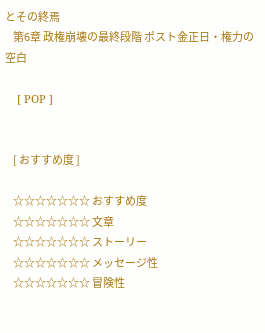とその終焉
    第6章 政権崩壊の最終段階 ポスト金正日・権力の空白

    [ POP ]


    [ おすすめ度 ]

    ☆☆☆☆☆☆☆ おすすめ度
    ☆☆☆☆☆☆☆ 文章
    ☆☆☆☆☆☆☆ ストーリー
    ☆☆☆☆☆☆☆ メッセージ性
    ☆☆☆☆☆☆☆ 冒険性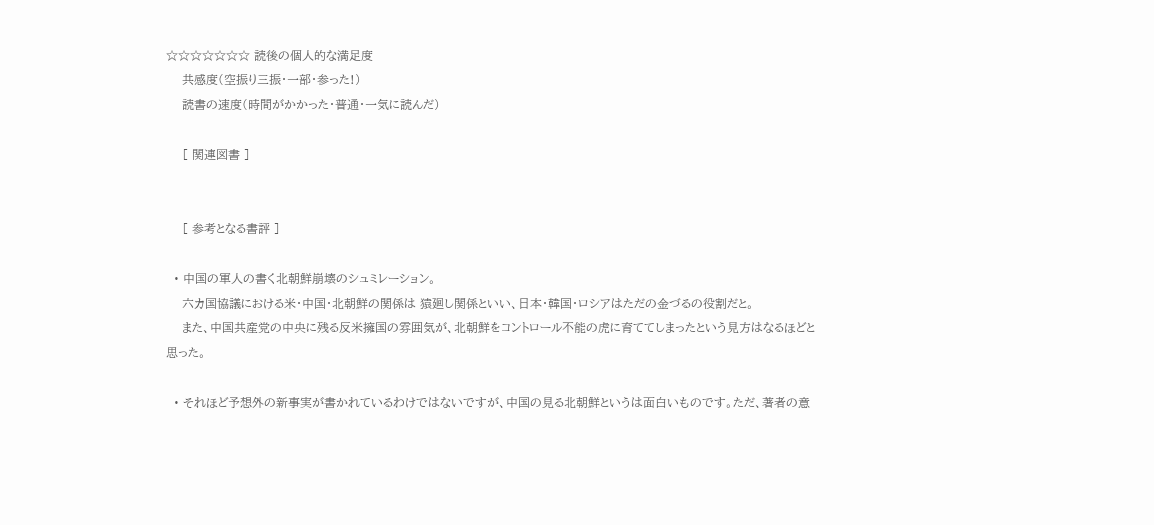☆☆☆☆☆☆☆ 読後の個人的な満足度
    共感度(空振り三振・一部・参った!)
    読書の速度(時間がかかった・普通・一気に読んだ)

    [ 関連図書 ]


    [ 参考となる書評 ]

  • 中国の軍人の書く北朝鮮崩壊のシュミレーション。
    六カ国協議における米・中国・北朝鮮の関係は 猿廻し関係といい、日本・韓国・ロシアはただの金づるの役割だと。
    また、中国共産党の中央に残る反米擁国の雰囲気が、北朝鮮をコントロール不能の虎に育ててしまったという見方はなるほどと思った。

  • それほど予想外の新事実が書かれているわけではないですが、中国の見る北朝鮮というは面白いものです。ただ、著者の意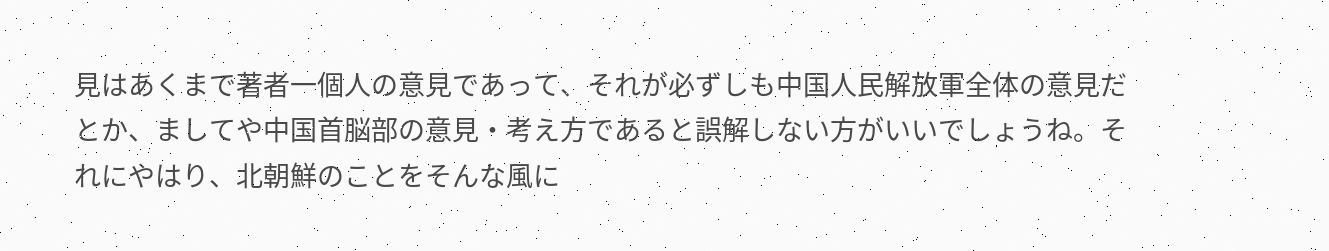見はあくまで著者一個人の意見であって、それが必ずしも中国人民解放軍全体の意見だとか、ましてや中国首脳部の意見・考え方であると誤解しない方がいいでしょうね。それにやはり、北朝鮮のことをそんな風に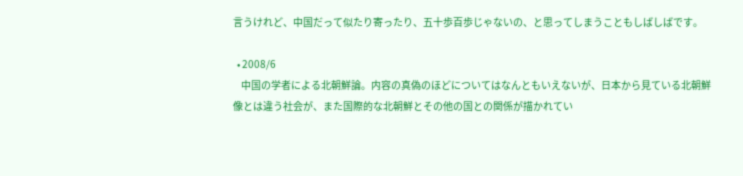言うけれど、中国だって似たり寄ったり、五十歩百歩じゃないの、と思ってしまうこともしばしばです。

  • 2008/6
    中国の学者による北朝鮮論。内容の真偽のほどについてはなんともいえないが、日本から見ている北朝鮮像とは違う社会が、また国際的な北朝鮮とその他の国との関係が描かれてい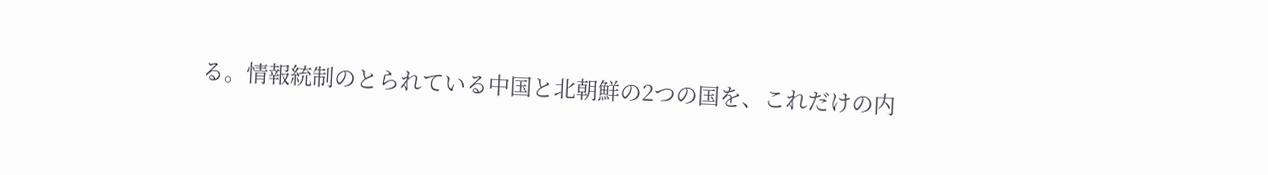る。情報統制のとられている中国と北朝鮮の2つの国を、これだけの内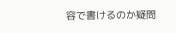容で書けるのか疑問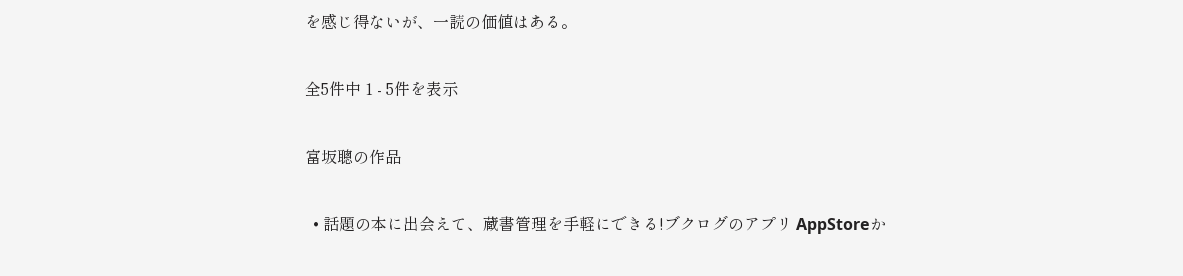を感じ得ないが、一読の価値はある。

全5件中 1 - 5件を表示

富坂聰の作品

  • 話題の本に出会えて、蔵書管理を手軽にできる!ブクログのアプリ AppStoreか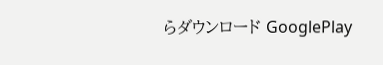らダウンロード GooglePlay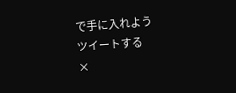で手に入れよう
ツイートする
×